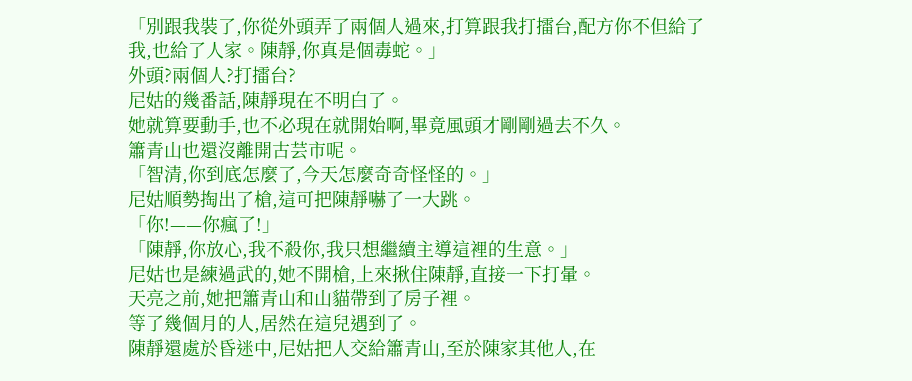「別跟我裝了,你從外頭弄了兩個人過來,打算跟我打擂台,配方你不但給了我,也給了人家。陳靜,你真是個毒蛇。」
外頭?兩個人?打擂台?
尼姑的幾番話,陳靜現在不明白了。
她就算要動手,也不必現在就開始啊,畢竟風頭才剛剛過去不久。
簫青山也還沒離開古芸市呢。
「智清,你到底怎麼了,今天怎麼奇奇怪怪的。」
尼姑順勢掏出了槍,這可把陳靜嚇了一大跳。
「你!——你瘋了!」
「陳靜,你放心,我不殺你,我只想繼續主導這裡的生意。」
尼姑也是練過武的,她不開槍,上來揪住陳靜,直接一下打暈。
天亮之前,她把簫青山和山貓帶到了房子裡。
等了幾個月的人,居然在這兒遇到了。
陳靜還處於昏迷中,尼姑把人交給簫青山,至於陳家其他人,在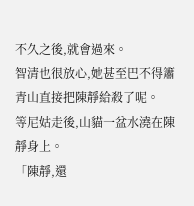不久之後,就會過來。
智清也很放心,她甚至巴不得簫青山直接把陳靜給殺了呢。
等尼姑走後,山貓一盆水澆在陳靜身上。
「陳靜,還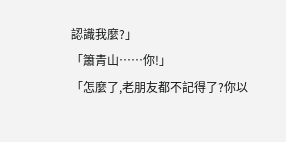認識我麼?」
「簫青山……你!」
「怎麼了,老朋友都不記得了?你以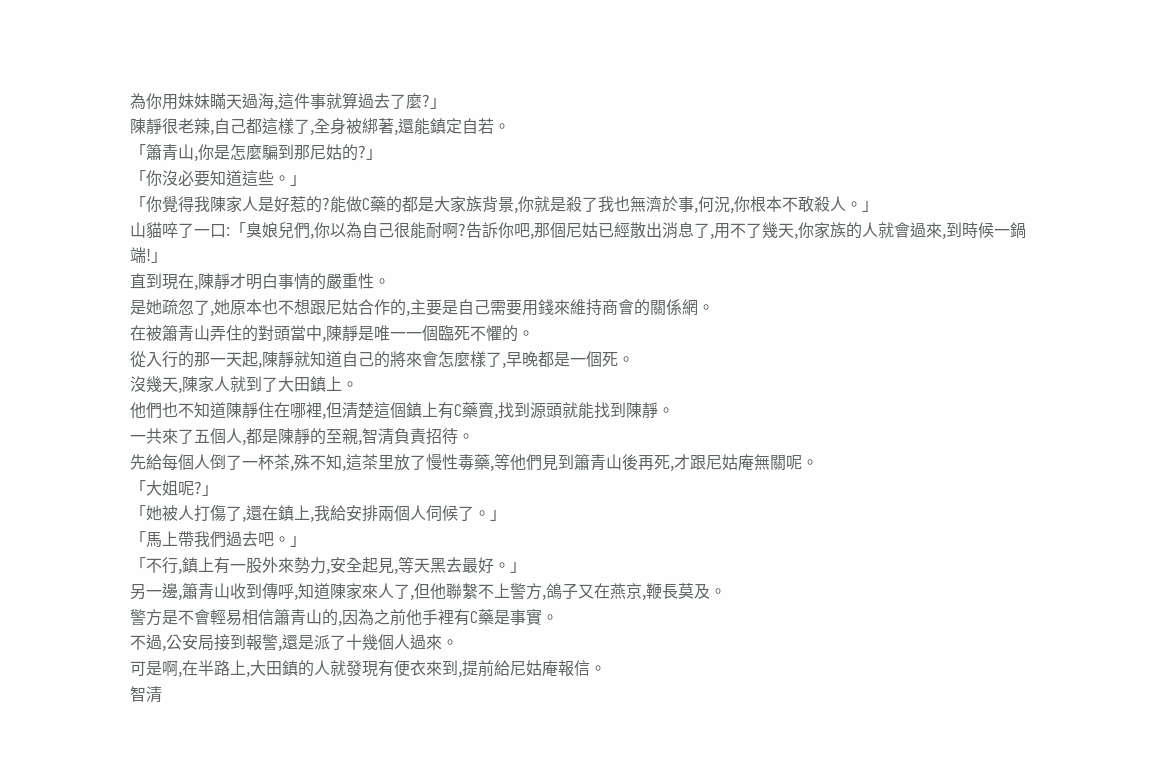為你用妹妹瞞天過海,這件事就算過去了麼?」
陳靜很老辣,自己都這樣了,全身被綁著,還能鎮定自若。
「簫青山,你是怎麼騙到那尼姑的?」
「你沒必要知道這些。」
「你覺得我陳家人是好惹的?能做C藥的都是大家族背景,你就是殺了我也無濟於事,何況,你根本不敢殺人。」
山貓啐了一口:「臭娘兒們,你以為自己很能耐啊?告訴你吧,那個尼姑已經散出消息了,用不了幾天,你家族的人就會過來,到時候一鍋端!」
直到現在,陳靜才明白事情的嚴重性。
是她疏忽了,她原本也不想跟尼姑合作的,主要是自己需要用錢來維持商會的關係網。
在被簫青山弄住的對頭當中,陳靜是唯一一個臨死不懼的。
從入行的那一天起,陳靜就知道自己的將來會怎麼樣了,早晚都是一個死。
沒幾天,陳家人就到了大田鎮上。
他們也不知道陳靜住在哪裡,但清楚這個鎮上有C藥賣,找到源頭就能找到陳靜。
一共來了五個人,都是陳靜的至親,智清負責招待。
先給每個人倒了一杯茶,殊不知,這茶里放了慢性毒藥,等他們見到簫青山後再死,才跟尼姑庵無關呢。
「大姐呢?」
「她被人打傷了,還在鎮上,我給安排兩個人伺候了。」
「馬上帶我們過去吧。」
「不行,鎮上有一股外來勢力,安全起見,等天黑去最好。」
另一邊,簫青山收到傳呼,知道陳家來人了,但他聯繫不上警方,鴿子又在燕京,鞭長莫及。
警方是不會輕易相信簫青山的,因為之前他手裡有C藥是事實。
不過,公安局接到報警,還是派了十幾個人過來。
可是啊,在半路上,大田鎮的人就發現有便衣來到,提前給尼姑庵報信。
智清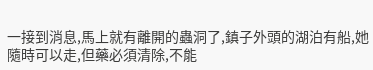一接到消息,馬上就有離開的蟲洞了,鎮子外頭的湖泊有船,她隨時可以走,但藥必須清除,不能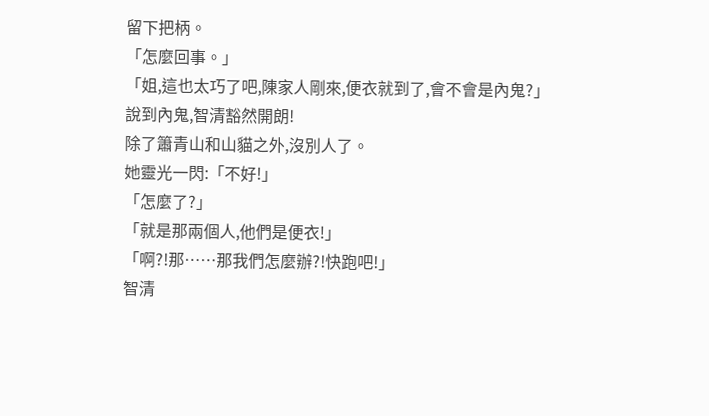留下把柄。
「怎麼回事。」
「姐,這也太巧了吧,陳家人剛來,便衣就到了,會不會是內鬼?」
說到內鬼,智清豁然開朗!
除了簫青山和山貓之外,沒別人了。
她靈光一閃:「不好!」
「怎麼了?」
「就是那兩個人,他們是便衣!」
「啊?!那……那我們怎麼辦?!快跑吧!」
智清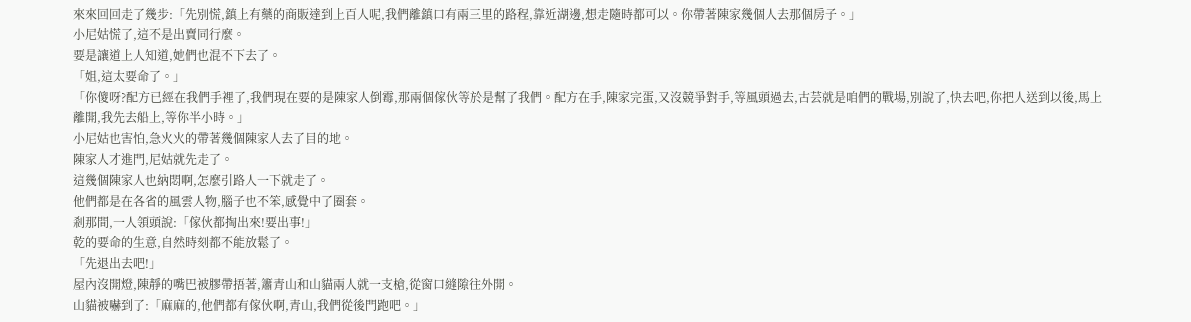來來回回走了幾步:「先別慌,鎮上有藥的商販達到上百人呢,我們離鎮口有兩三里的路程,靠近湖邊,想走隨時都可以。你帶著陳家幾個人去那個房子。」
小尼姑慌了,這不是出賣同行麼。
要是讓道上人知道,她們也混不下去了。
「姐,這太要命了。」
「你傻呀?配方已經在我們手裡了,我們現在要的是陳家人倒霉,那兩個傢伙等於是幫了我們。配方在手,陳家完蛋,又沒競爭對手,等風頭過去,古芸就是咱們的戰場,別說了,快去吧,你把人送到以後,馬上離開,我先去船上,等你半小時。」
小尼姑也害怕,急火火的帶著幾個陳家人去了目的地。
陳家人才進門,尼姑就先走了。
這幾個陳家人也納悶啊,怎麼引路人一下就走了。
他們都是在各省的風雲人物,腦子也不笨,感覺中了圈套。
剎那間,一人領頭說:「傢伙都掏出來!要出事!」
乾的要命的生意,自然時刻都不能放鬆了。
「先退出去吧!」
屋內沒開燈,陳靜的嘴巴被膠帶捂著,簫青山和山貓兩人就一支槍,從窗口縫隙往外開。
山貓被嚇到了:「麻麻的,他們都有傢伙啊,青山,我們從後門跑吧。」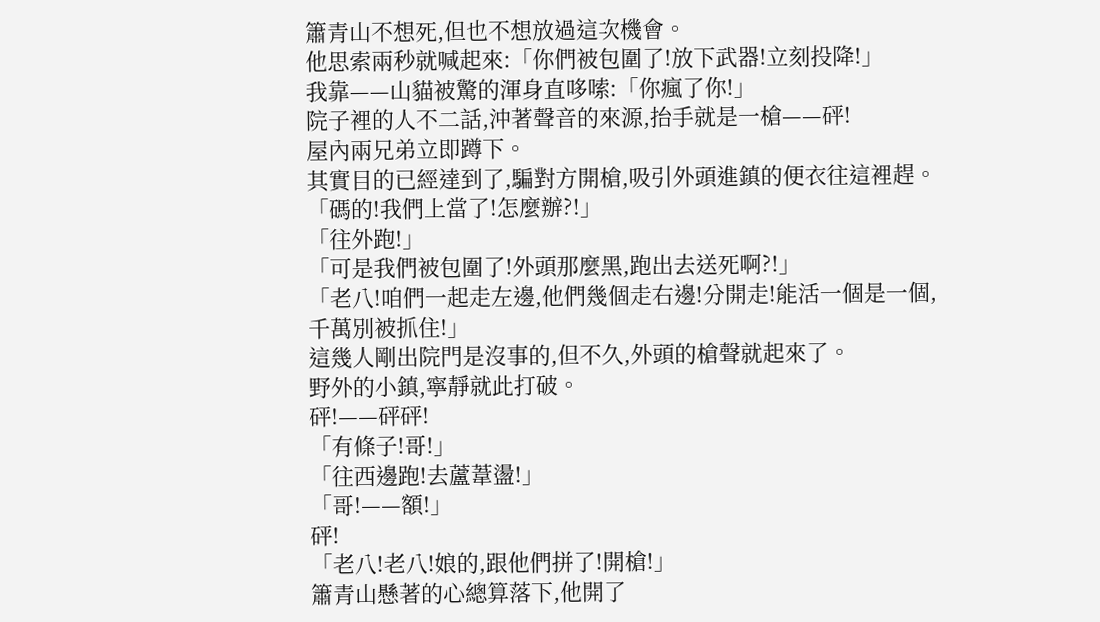簫青山不想死,但也不想放過這次機會。
他思索兩秒就喊起來:「你們被包圍了!放下武器!立刻投降!」
我靠——山貓被驚的渾身直哆嗦:「你瘋了你!」
院子裡的人不二話,沖著聲音的來源,抬手就是一槍——砰!
屋內兩兄弟立即蹲下。
其實目的已經達到了,騙對方開槍,吸引外頭進鎮的便衣往這裡趕。
「碼的!我們上當了!怎麼辦?!」
「往外跑!」
「可是我們被包圍了!外頭那麼黑,跑出去送死啊?!」
「老八!咱們一起走左邊,他們幾個走右邊!分開走!能活一個是一個,千萬別被抓住!」
這幾人剛出院門是沒事的,但不久,外頭的槍聲就起來了。
野外的小鎮,寧靜就此打破。
砰!——砰砰!
「有條子!哥!」
「往西邊跑!去蘆葦盪!」
「哥!——額!」
砰!
「老八!老八!娘的,跟他們拼了!開槍!」
簫青山懸著的心總算落下,他開了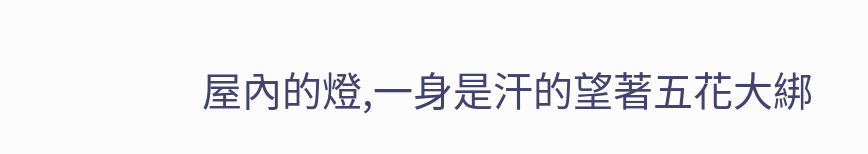屋內的燈,一身是汗的望著五花大綁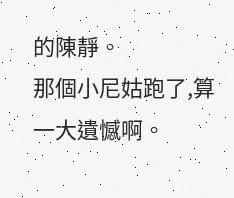的陳靜。
那個小尼姑跑了,算一大遺憾啊。